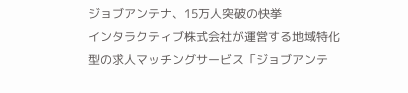ジョブアンテナ、15万人突破の快挙
インタラクティブ株式会社が運営する地域特化型の求人マッチングサービス「ジョブアンテ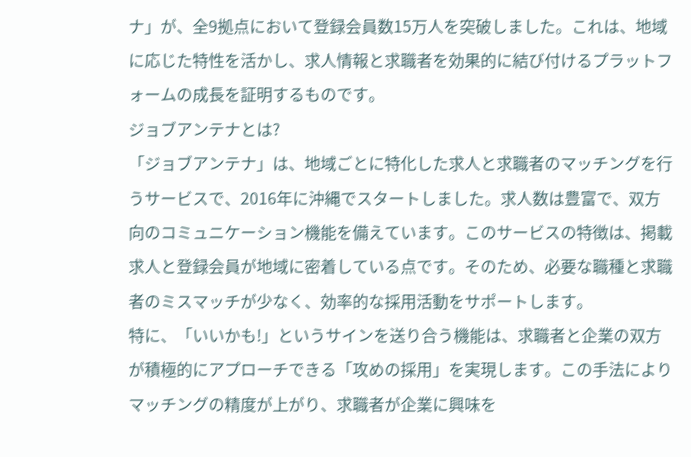ナ」が、全9拠点において登録会員数15万人を突破しました。これは、地域に応じた特性を活かし、求人情報と求職者を効果的に結び付けるプラットフォームの成長を証明するものです。
ジョブアンテナとは?
「ジョブアンテナ」は、地域ごとに特化した求人と求職者のマッチングを行うサービスで、2016年に沖縄でスタートしました。求人数は豊富で、双方向のコミュニケーション機能を備えています。このサービスの特徴は、掲載求人と登録会員が地域に密着している点です。そのため、必要な職種と求職者のミスマッチが少なく、効率的な採用活動をサポートします。
特に、「いいかも!」というサインを送り合う機能は、求職者と企業の双方が積極的にアプローチできる「攻めの採用」を実現します。この手法によりマッチングの精度が上がり、求職者が企業に興味を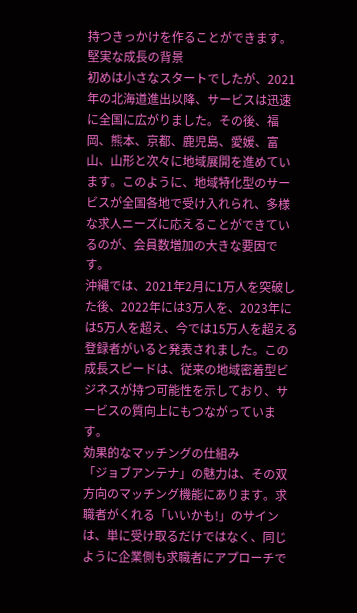持つきっかけを作ることができます。
堅実な成長の背景
初めは小さなスタートでしたが、2021年の北海道進出以降、サービスは迅速に全国に広がりました。その後、福岡、熊本、京都、鹿児島、愛媛、富山、山形と次々に地域展開を進めています。このように、地域特化型のサービスが全国各地で受け入れられ、多様な求人ニーズに応えることができているのが、会員数増加の大きな要因です。
沖縄では、2021年2月に1万人を突破した後、2022年には3万人を、2023年には5万人を超え、今では15万人を超える登録者がいると発表されました。この成長スピードは、従来の地域密着型ビジネスが持つ可能性を示しており、サービスの質向上にもつながっています。
効果的なマッチングの仕組み
「ジョブアンテナ」の魅力は、その双方向のマッチング機能にあります。求職者がくれる「いいかも!」のサインは、単に受け取るだけではなく、同じように企業側も求職者にアプローチで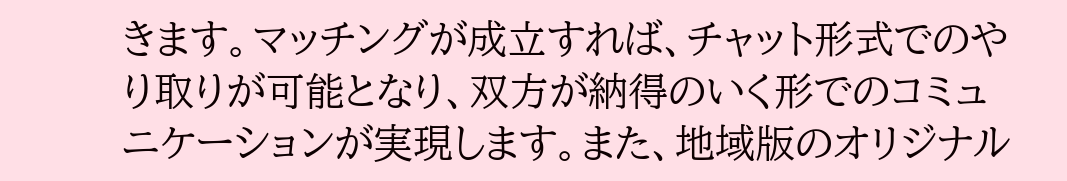きます。マッチングが成立すれば、チャット形式でのやり取りが可能となり、双方が納得のいく形でのコミュニケーションが実現します。また、地域版のオリジナル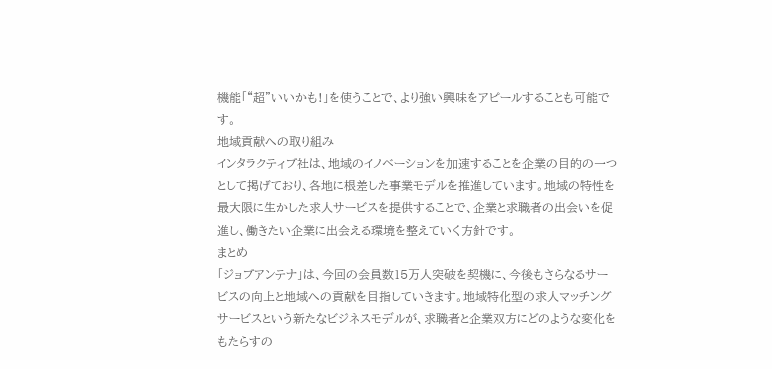機能「“超”いいかも!」を使うことで、より強い興味をアピールすることも可能です。
地域貢献への取り組み
インタラクティブ社は、地域のイノベーションを加速することを企業の目的の一つとして掲げており、各地に根差した事業モデルを推進しています。地域の特性を最大限に生かした求人サービスを提供することで、企業と求職者の出会いを促進し、働きたい企業に出会える環境を整えていく方針です。
まとめ
「ジョブアンテナ」は、今回の会員数15万人突破を契機に、今後もさらなるサービスの向上と地域への貢献を目指していきます。地域特化型の求人マッチングサービスという新たなビジネスモデルが、求職者と企業双方にどのような変化をもたらすの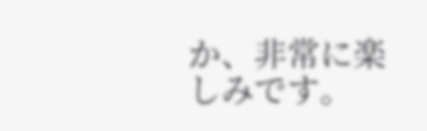か、非常に楽しみです。